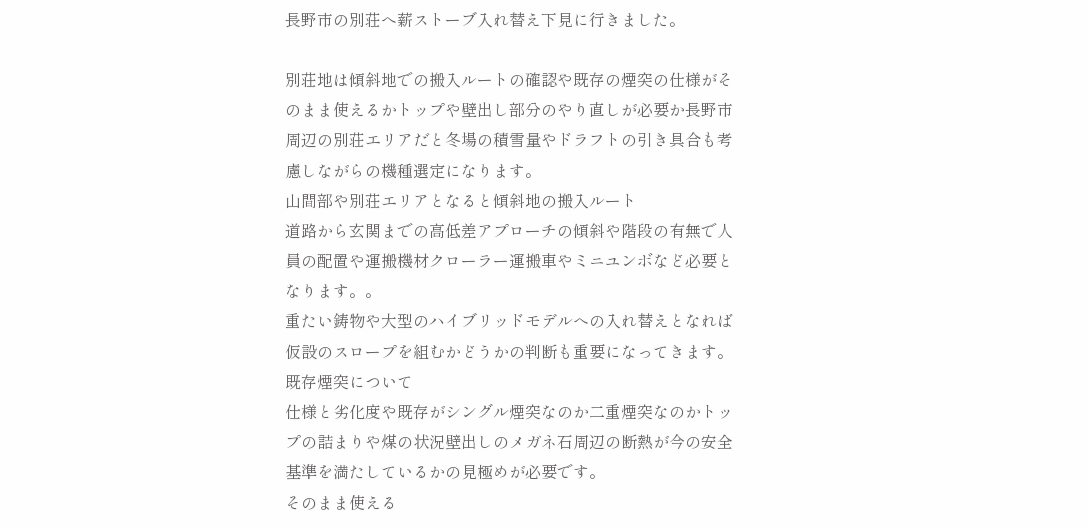長野市の別荘へ薪ストーブ入れ替え下見に行きました。

別荘地は傾斜地での搬入ルートの確認や既存の煙突の仕様がそのまま使えるかトップや壁出し部分のやり直しが必要か長野市周辺の別荘エリアだと冬場の積雪量やドラフトの引き具合も考慮しながらの機種選定になります。
山間部や別荘エリアとなると傾斜地の搬入ルート
道路から玄関までの高低差アプローチの傾斜や階段の有無で人員の配置や運搬機材クローラー運搬車やミニユンボなど必要となります。。
重たい鋳物や大型のハイブリッドモデルへの入れ替えとなれば仮設のスロープを組むかどうかの判断も重要になってきます。
既存煙突について
仕様と劣化度や既存がシングル煙突なのか二重煙突なのかトップの詰まりや煤の状況壁出しのメガネ石周辺の断熱が今の安全基準を満たしているかの見極めが必要です。
そのまま使える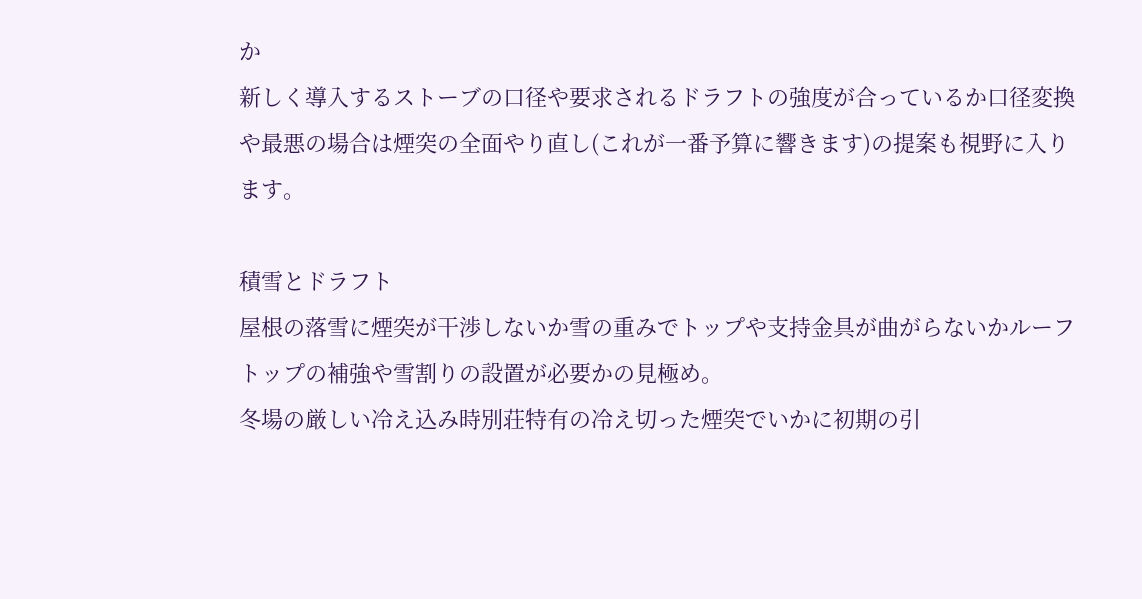か
新しく導入するストーブの口径や要求されるドラフトの強度が合っているか口径変換や最悪の場合は煙突の全面やり直し(これが一番予算に響きます)の提案も視野に入ります。

積雪とドラフト
屋根の落雪に煙突が干渉しないか雪の重みでトップや支持金具が曲がらないかルーフトップの補強や雪割りの設置が必要かの見極め。
冬場の厳しい冷え込み時別荘特有の冷え切った煙突でいかに初期の引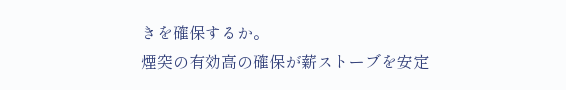きを確保するか。
煙突の有効高の確保が薪ストーブを安定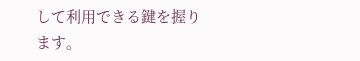して利用できる鍵を握ります。